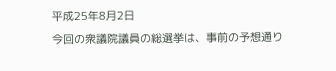平成25年8月2日
今回の衆議院議員の総選挙は、事前の予想通り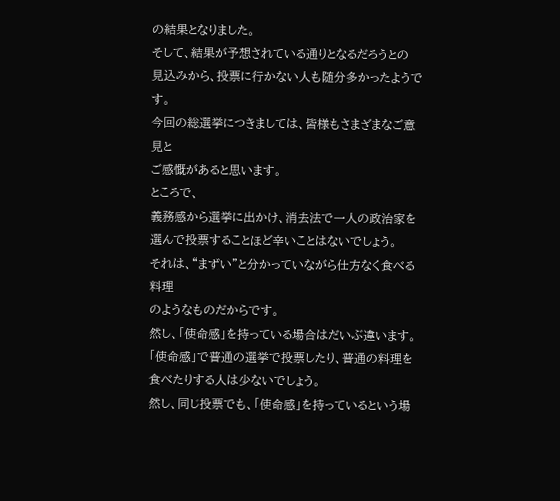の結果となりました。
そして、結果が予想されている通りとなるだろうとの
見込みから、投票に行かない人も随分多かったようです。
今回の総選挙につきましては、皆様もさまざまなご意見と
ご感慨があると思います。
ところで、
義務感から選挙に出かけ、消去法で一人の政治家を
選んで投票することほど辛いことはないでしょう。
それは、“まずい”と分かっていながら仕方なく食べる料理
のようなものだからです。
然し、「使命感」を持っている場合はだいぶ違います。
「使命感」で普通の選挙で投票したり、普通の料理を
食べたりする人は少ないでしょう。
然し、同じ投票でも、「使命感」を持っているという場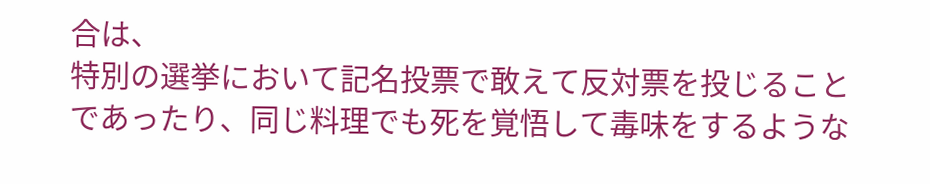合は、
特別の選挙において記名投票で敢えて反対票を投じること
であったり、同じ料理でも死を覚悟して毒味をするような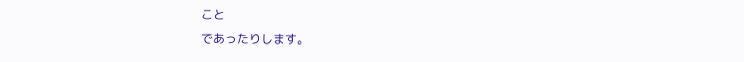こと
であったりします。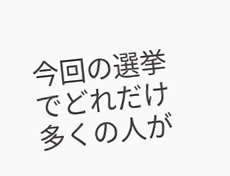今回の選挙でどれだけ多くの人が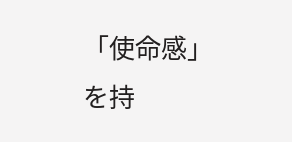「使命感」を持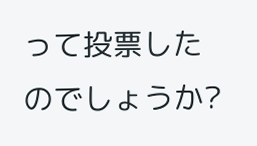って投票した
のでしょうか?